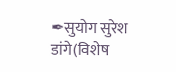✒सुयोग सुरेश डांगे(विशेष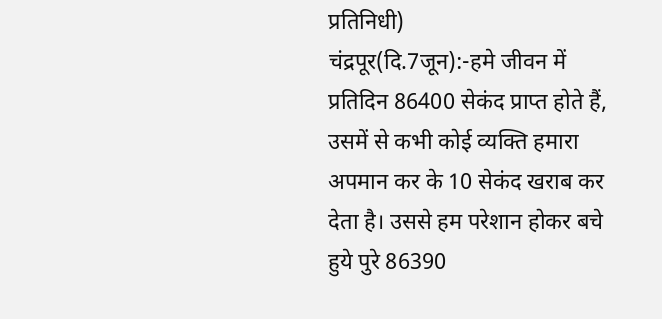प्रतिनिधी)
चंद्रपूर(दि.7जून):-हमे जीवन में प्रतिदिन 86400 सेकंद प्राप्त होते हैं, उसमें से कभी कोई व्यक्ति हमारा अपमान कर के 10 सेकंद खराब कर देता है। उससे हम परेशान होकर बचे हुये पुरे 86390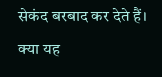सेकंद बरबाद कर देते हैं। क्या यह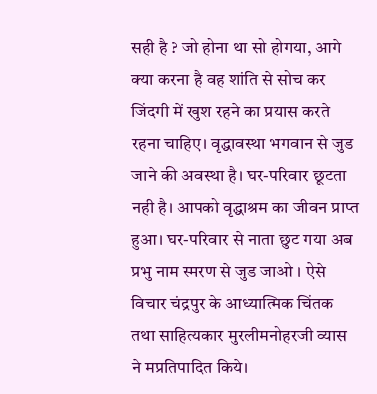सही है ? जो होना था सो होगया, आगे क्या करना है वह शांति से सोच कर जिंदगी में खुश रहने का प्रयास करते रहना चाहिए। वृद्धावस्था भगवान से जुड जाने की अवस्था है। घर-परिवार छूटता नही है। आपको वृद्धाश्रम का जीवन प्राप्त हुआ। घर-परिवार से नाता छुट गया अब प्रभु नाम स्मरण से जुड जाओ । ऐसे विचार चंद्रपुर के आध्यात्मिक चिंतक तथा साहित्यकार मुरलीमनोहरजी व्यास ने मप्रतिपादित किये।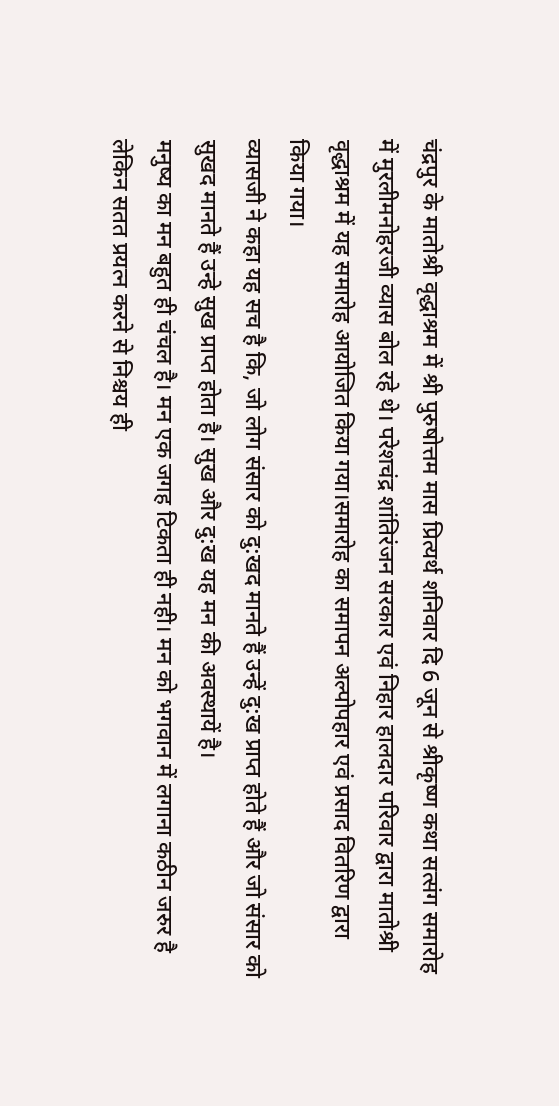चंद्रपुर के मातोश्री वृद्धाश्रम में श्री पुरुषोत्तम मास प्रित्यर्थ शनिवार दि 6 जून से श्रीकृष्ण कथा सत्संग समारोह में मुरलीमनोहरजी व्यास बोल रहे थे। परेशचंद्र शांतिरंजन सरकार एवं निहार हालदार परिवार द्वारा मातोश्री वृद्धाश्रम में यह समारोह आयोजित किया गया।समारोह का समापन अल्पोपहार एवं प्रसाद वितरिण द्वारा किया गया।
व्यासजी ने कहा यह सच है कि, जो लोग संसार को दु:खद मानते हैं उन्हें दु:ख प्राप्त होते हैं और जो संसार को सुखद मानते हैं उन्हे सुख प्राप्त होता है। सुख और दु:ख यह मन की अवस्थायें है।
मनुष्य का मन बहुत ही चंचल है। मन एक जगह टिकता ही नही। मन को भगवान में लगाना कठीन जरुर है लेकिन सतत प्रयत्न करने से निश्चय ही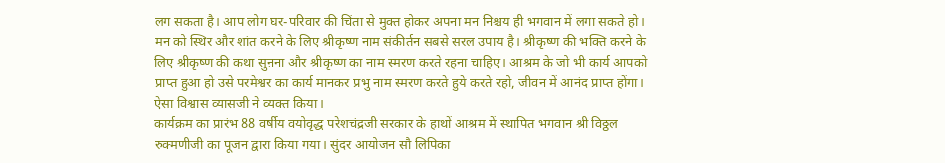लग सकता है। आप लोग घर-परिवार की चिंता से मुक्त होकर अपना मन निश्चय ही भगवान में लगा सकते हो। मन को स्थिर और शांत करने के लिए श्रीकृष्ण नाम संकीर्तन सबसे सरल उपाय है। श्रीकृष्ण की भक्ति करने के लिए श्रीकृष्ण की कथा सुऩना और श्रीकृष्ण का नाम स्मरण करते रहना चाहिए। आश्रम के जो भी कार्य आपको प्राप्त हुआ हो उसे परमेश्वर का कार्य मानकर प्रभु नाम स्मरण करते हुये करते रहो, जीवन में आनंद प्राप्त होंगा। ऐसा विश्वास व्यासजी ने व्यक्त किया।
कार्यक्रम का प्रारंभ 88 वर्षीय वयोवृद्ध परेशचंद्रजी सरकार के हाथों आश्रम में स्थापित भगवान श्री विठ्ठल रुक्मणीजी का पूजन द्वारा किया गया। सुंदर आयोजन सौ लिपिका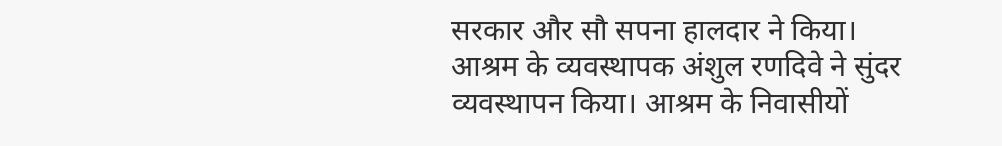सरकार और सौ सपना हालदार ने किया। आश्रम के व्यवस्थापक अंशुल रणदिवे ने सुंदर व्यवस्थापन किया। आश्रम के निवासीयों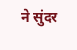ने सुंदर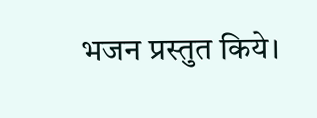भजन प्रस्तुत किये।